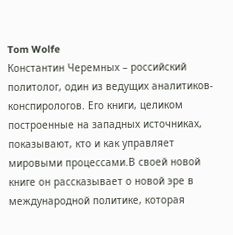Tom Wolfe
Константин Черемных – российский политолог, один из ведущих аналитиков-конспирологов. Его книги, целиком построенные на западных источниках, показывают, кто и как управляет мировыми процессами.В своей новой книге он рассказывает о новой эре в международной политике, которая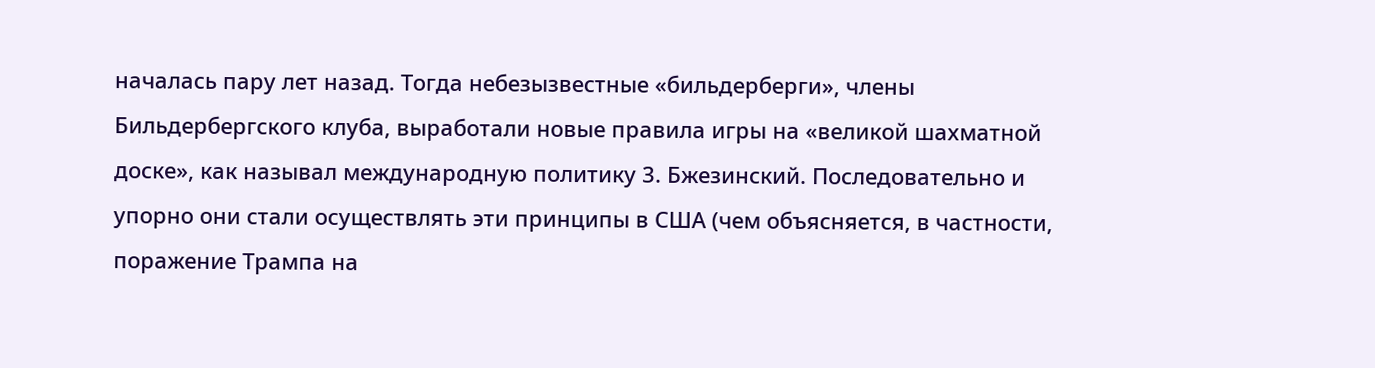началась пару лет назад. Тогда небезызвестные «бильдерберги», члены Бильдербергского клуба, выработали новые правила игры на «великой шахматной доске», как называл международную политику 3. Бжезинский. Последовательно и упорно они стали осуществлять эти принципы в США (чем объясняется, в частности, поражение Трампа на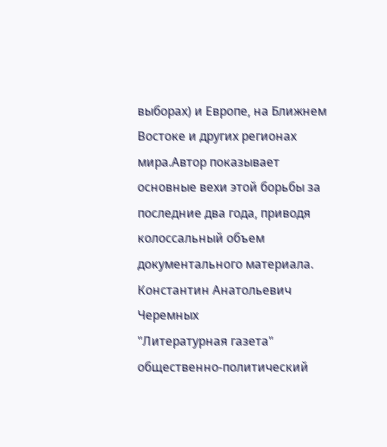выборах) и Европе, на Ближнем Востоке и других регионах мира.Автор показывает основные вехи этой борьбы за последние два года, приводя колоссальный объем документального материала.
Константин Анатольевич Черемных
"Литературная газета" общественно-политический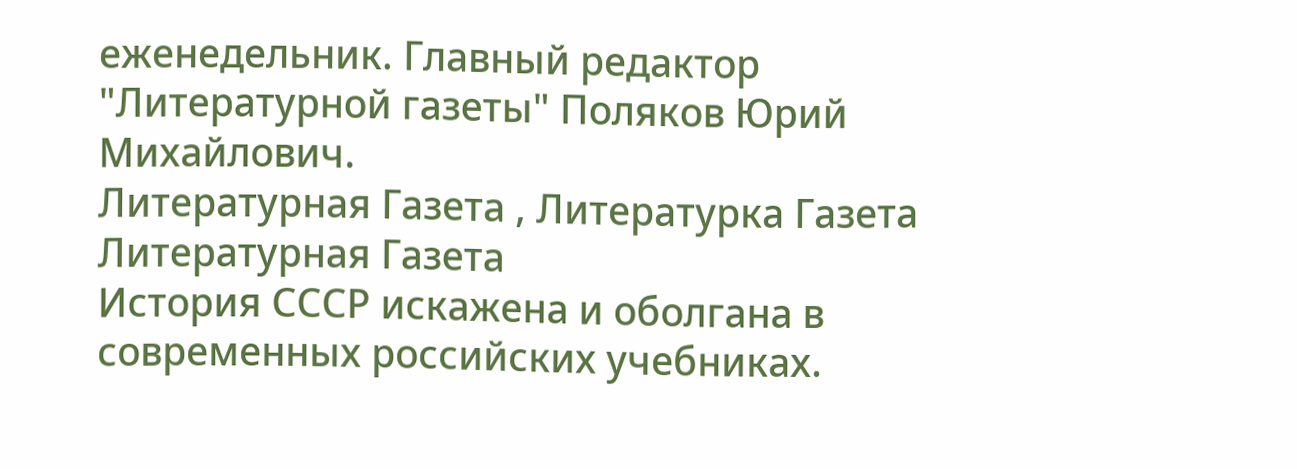еженедельник. Главный редактор "Литературной газеты" Поляков Юрий Михайлович.
Литературная Газета , Литературка Газета Литературная Газета
История СССР искажена и оболгана в современных российских учебниках.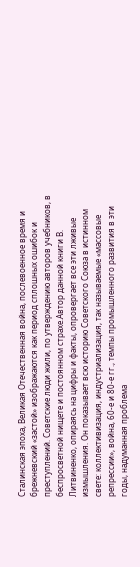Сталинская эпоха, Великая Отечественная война, послевоенное время и брежневский «застой» изображаются как период сплошных ошибок и преступлений. Советские люди жили, по утверждению авторов учебников, в беспросветной нищете и постоянном страхе.Автор данной книги В. Литвиненко, опираясь на цифры и факты, опровергает все эти лживые измышления. Он показывает всю историю Советского Союза в истинном свете: коллективизация, индустриализация, так называемые «массовые репрессии», война, 60-е и 80-е гг., темпы промышленного развития в эти годы, надуманная проблема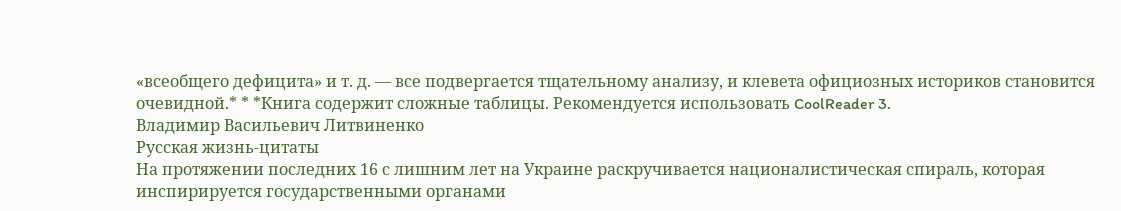«всеобщего дефицита» и т. д. — все подвергается тщательному анализу, и клевета официозных историков становится очевидной.* * *Книга содержит сложные таблицы. Рекомендуется использовать CoolReader 3.
Владимир Васильевич Литвиненко
Русская жизнь-цитаты
На протяжении последних 16 с лишним лет на Украине раскручивается националистическая спираль, которая инспирируется государственными органами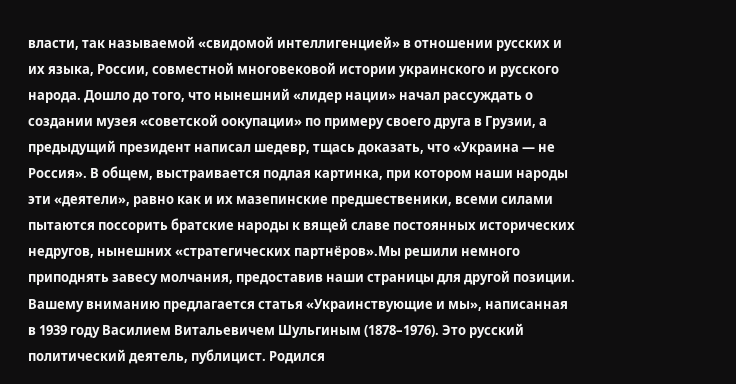власти, так называемой «свидомой интеллигенцией» в отношении русских и их языка, России, совместной многовековой истории украинского и русского народа. Дошло до того, что нынешний «лидер нации» начал рассуждать о создании музея «советской оокупации» по примеру своего друга в Грузии, а предыдущий президент написал шедевр, тщась доказать, что «Украина — не Россия». В общем, выстраивается подлая картинка, при котором наши народы эти «деятели», равно как и их мазепинские предшественики, всеми силами пытаются поссорить братские народы к вящей славе постоянных исторических недругов, нынешних «стратегических партнёров».Мы решили немного приподнять завесу молчания, предоставив наши страницы для другой позиции. Вашему вниманию предлагается статья «Украинствующие и мы», написанная в 1939 году Василием Витальевичем Шульгиным (1878–1976). Это русский политический деятель, публицист. Родился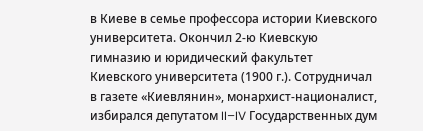в Киеве в семье профессора истории Киевского университета. Окончил 2-ю Киевскую гимназию и юридический факультет Киевского университета (1900 г.). Сотрудничал в газете «Киевлянин», монархист-националист, избирался депутатом II–IV Государственных дум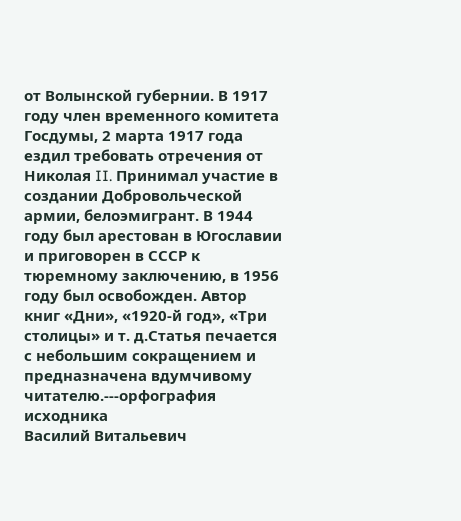от Волынской губернии. В 1917 году член временного комитета Госдумы, 2 марта 1917 года ездил требовать отречения от Николая II. Принимал участие в создании Добровольческой армии, белоэмигрант. В 1944 году был арестован в Югославии и приговорен в СССР к тюремному заключению, в 1956 году был освобожден. Автор книг «Дни», «1920-й год», «Три столицы» и т. д.Статья печается с небольшим сокращением и предназначена вдумчивому читателю.---орфография исходника
Василий Витальевич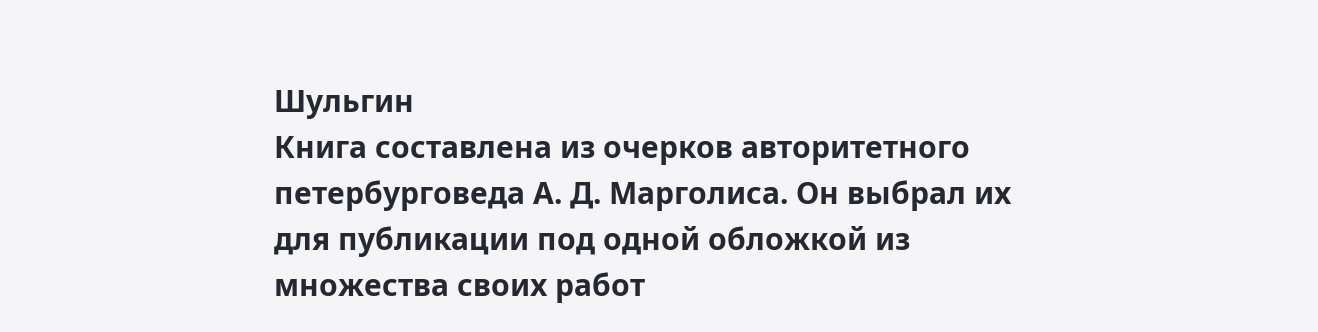Шульгин
Книга составлена из очерков авторитетного петербурговеда А. Д. Марголиса. Он выбрал их для публикации под одной обложкой из множества своих работ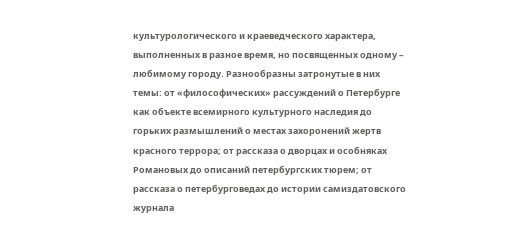культурологического и краеведческого характера, выполненных в разное время, но посвященных одному – любимому городу. Разнообразны затронутые в них темы: от «философических» рассуждений о Петербурге как объекте всемирного культурного наследия до горьких размышлений о местах захоронений жертв красного террора; от рассказа о дворцах и особняках Романовых до описаний петербургских тюрем; от рассказа о петербурговедах до истории самиздатовского журнала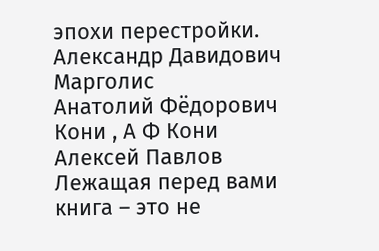эпохи перестройки.
Александр Давидович Марголис
Анатолий Фёдорович Кони , А Ф Кони
Алексей Павлов
Лежащая перед вами книга – это не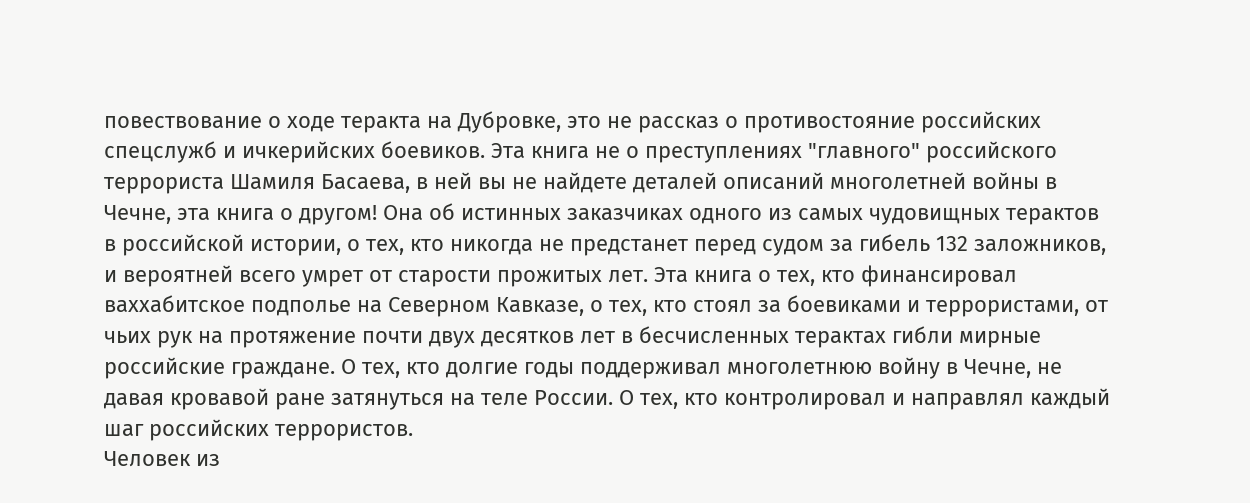повествование о ходе теракта на Дубровке, это не рассказ о противостояние российских спецслужб и ичкерийских боевиков. Эта книга не о преступлениях "главного" российского террориста Шамиля Басаева, в ней вы не найдете деталей описаний многолетней войны в Чечне, эта книга о другом! Она об истинных заказчиках одного из самых чудовищных терактов в российской истории, о тех, кто никогда не предстанет перед судом за гибель 132 заложников, и вероятней всего умрет от старости прожитых лет. Эта книга о тех, кто финансировал ваххабитское подполье на Северном Кавказе, о тех, кто стоял за боевиками и террористами, от чьих рук на протяжение почти двух десятков лет в бесчисленных терактах гибли мирные российские граждане. О тех, кто долгие годы поддерживал многолетнюю войну в Чечне, не давая кровавой ране затянуться на теле России. О тех, кто контролировал и направлял каждый шаг российских террористов.
Человек из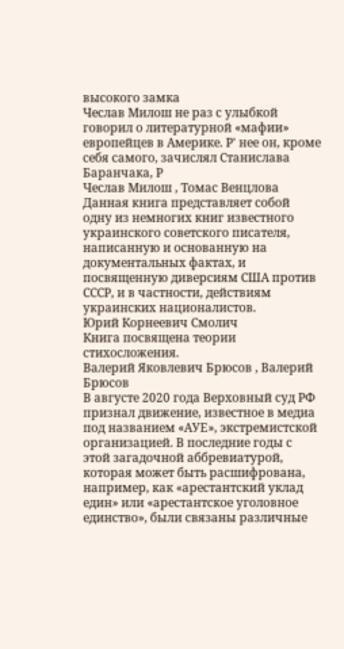высокого замка
Чеслав Милош не раз с улыбкой говорил о литературной «мафии» европейцев в Америке. Р' нее он, кроме себя самого, зачислял Станислава Баранчака, Р
Чеслав Милош , Томас Венцлова
Данная книга представляет собой одну из немногих книг известного украинского советского писателя, написанную и основанную на документальных фактах, и посвященную диверсиям США против СССР, и в частности, действиям украинских националистов.
Юрий Корнеевич Смолич
Книга посвящена теории стихосложения.
Валерий Яковлевич Брюсов , Валерий Брюсов
В августе 2020 года Верховный суд РФ признал движение, известное в медиа под названием «АУЕ», экстремистской организацией. В последние годы с этой загадочной аббревиатурой, которая может быть расшифрована, например, как «арестантский уклад един» или «арестантское уголовное единство», были связаны различные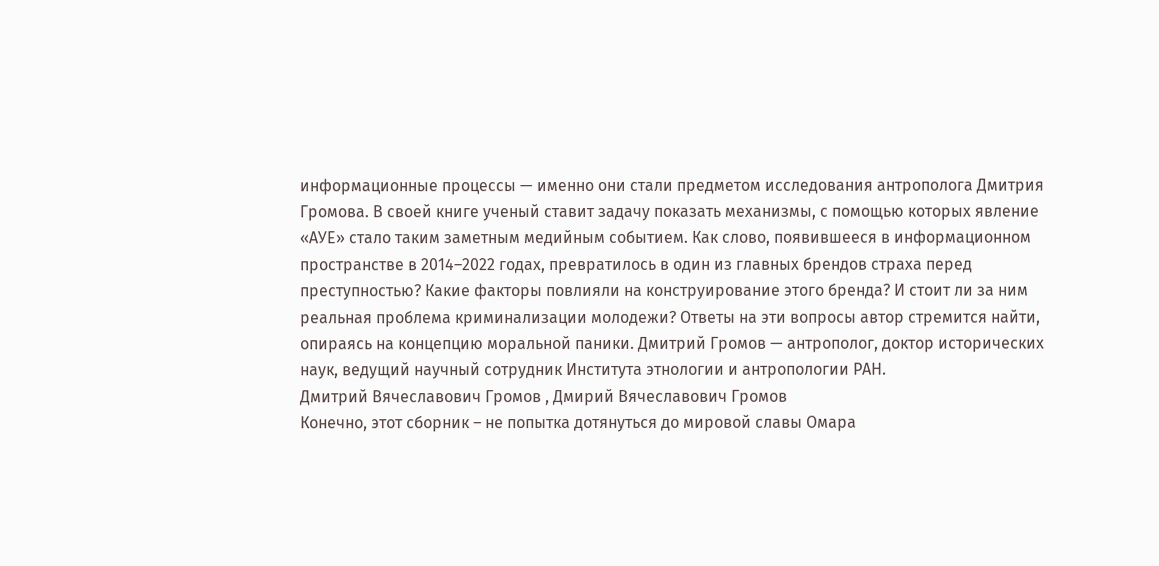информационные процессы — именно они стали предметом исследования антрополога Дмитрия Громова. В своей книге ученый ставит задачу показать механизмы, с помощью которых явление «АУЕ» стало таким заметным медийным событием. Как слово, появившееся в информационном пространстве в 2014–2022 годах, превратилось в один из главных брендов страха перед преступностью? Какие факторы повлияли на конструирование этого бренда? И стоит ли за ним реальная проблема криминализации молодежи? Ответы на эти вопросы автор стремится найти, опираясь на концепцию моральной паники. Дмитрий Громов — антрополог, доктор исторических наук, ведущий научный сотрудник Института этнологии и антропологии РАН.
Дмитрий Вячеславович Громов , Дмирий Вячеславович Громов
Конечно, этот сборник – не попытка дотянуться до мировой славы Омара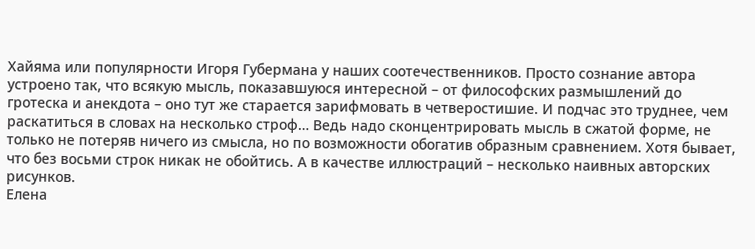Хайяма или популярности Игоря Губермана у наших соотечественников. Просто сознание автора устроено так, что всякую мысль, показавшуюся интересной – от философских размышлений до гротеска и анекдота – оно тут же старается зарифмовать в четверостишие. И подчас это труднее, чем раскатиться в словах на несколько строф… Ведь надо сконцентрировать мысль в сжатой форме, не только не потеряв ничего из смысла, но по возможности обогатив образным сравнением. Хотя бывает, что без восьми строк никак не обойтись. А в качестве иллюстраций – несколько наивных авторских рисунков.
Елена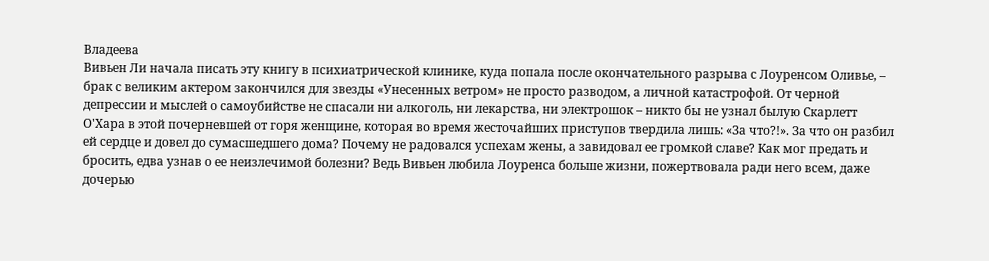Владеева
Вивьен Ли начала писать эту книгу в психиатрической клинике, куда попала после окончательного разрыва с Лоуренсом Оливье, – брак с великим актером закончился для звезды «Унесенных ветром» не просто разводом, а личной катастрофой. От черной депрессии и мыслей о самоубийстве не спасали ни алкоголь, ни лекарства, ни электрошок – никто бы не узнал былую Скарлетт О'Хара в этой почерневшей от горя женщине, которая во время жесточайших приступов твердила лишь: «За что?!». За что он разбил ей сердце и довел до сумасшедшего дома? Почему не радовался успехам жены, а завидовал ее громкой славе? Как мог предать и бросить, едва узнав о ее неизлечимой болезни? Ведь Вивьен любила Лоуренса больше жизни, пожертвовала ради него всем, даже дочерью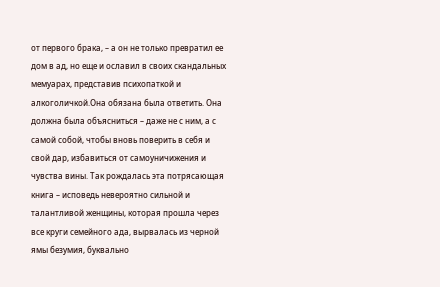от первого брака, – а он не только превратил ее дом в ад, но еще и ославил в своих скандальных мемуарах, представив психопаткой и алкоголичкой.Она обязана была ответить. Она должна была объясниться – даже не с ним, а с самой собой, чтобы вновь поверить в себя и свой дар, избавиться от самоуничижения и чувства вины. Так рождалась эта потрясающая книга – исповедь невероятно сильной и талантливой женщины, которая прошла через все круги семейного ада, вырвалась из черной ямы безумия, буквально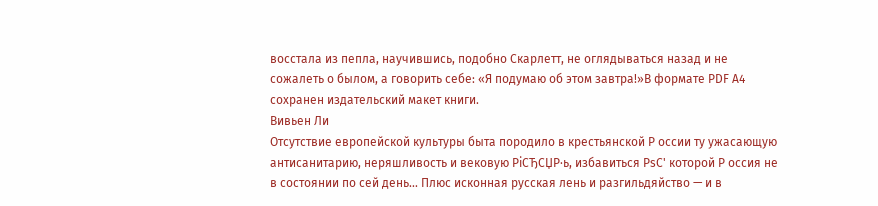восстала из пепла, научившись, подобно Скарлетт, не оглядываться назад и не сожалеть о былом, а говорить себе: «Я подумаю об этом завтра!»В формате PDF A4 сохранен издательский макет книги.
Вивьен Ли
Отсутствие европейской культуры быта породило в крестьянской Р оссии ту ужасающую антисанитарию, неряшливость и вековую РіСЂСЏР·ь, избавиться РѕС' которой Р оссия не в состоянии по сей день... Плюс исконная русская лень и разгильдяйство — и в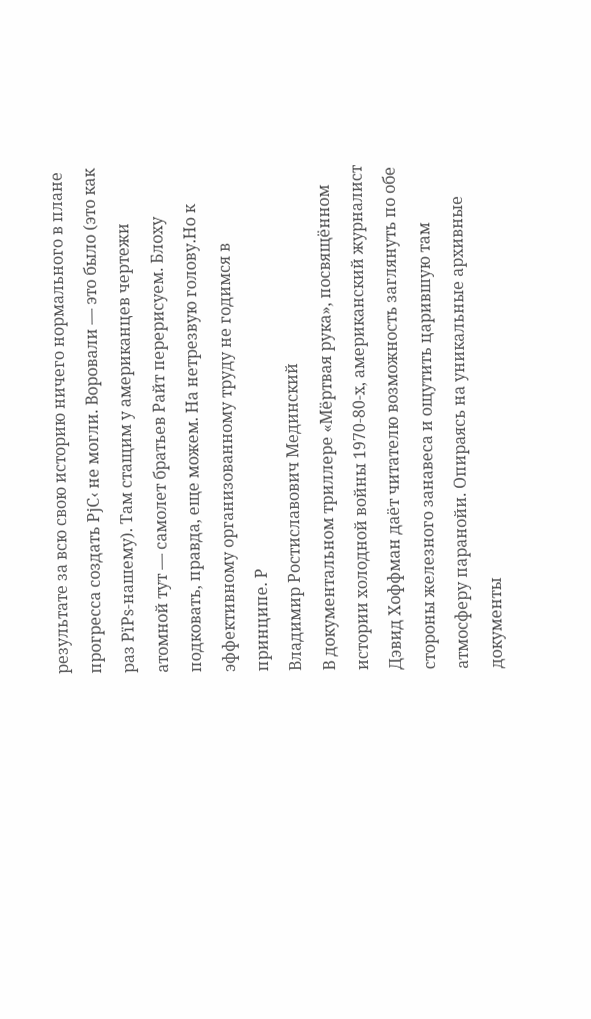результате за всю свою историю ничего нормального в плане прогресса создать РјС‹ не могли. Воровали — это было (это как раз РїРѕ-нашему). Там стащим у американцев чертежи атомной тут — самолет братьев Райт перерисуем. Блоху подковать, правда, еще можем. На нетрезвую голову.Но к эффективному организованному труду не годимся в принципе. Р
Владимир Ростиславович Мединский
В документальном триллере «Мёртвая рука», посвящённом истории холодной войны 1970-80-х, американский журналист Дэвид Хоффман даёт читателю возможность заглянуть по обе стороны железного занавеса и ощутить царившую там атмосферу паранойи. Опираясь на уникальные архивные документы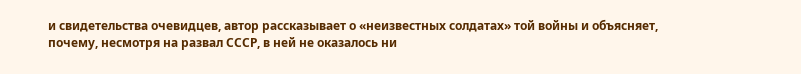и свидетельства очевидцев, автор рассказывает о «неизвестных солдатах» той войны и объясняет, почему, несмотря на развал СССР, в ней не оказалось ни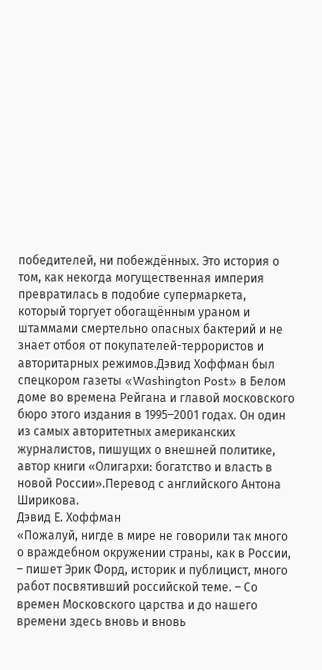победителей, ни побеждённых. Это история о том, как некогда могущественная империя превратилась в подобие супермаркета, который торгует обогащённым ураном и штаммами смертельно опасных бактерий и не знает отбоя от покупателей-террористов и авторитарных режимов.Дэвид Хоффман был спецкором газеты «Washington Post» в Белом доме во времена Рейгана и главой московского бюро этого издания в 1995–2001 годах. Он один из самых авторитетных американских журналистов, пишущих о внешней политике, автор книги «Олигархи: богатство и власть в новой России».Перевод с английского Антона Ширикова.
Дэвид Е. Хоффман
«Пожалуй, нигде в мире не говорили так много о враждебном окружении страны, как в России, – пишет Эрик Форд, историк и публицист, много работ посвятивший российской теме. – Со времен Московского царства и до нашего времени здесь вновь и вновь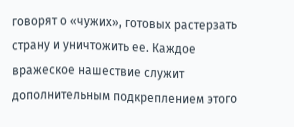говорят о «чужих», готовых растерзать страну и уничтожить ее. Каждое вражеское нашествие служит дополнительным подкреплением этого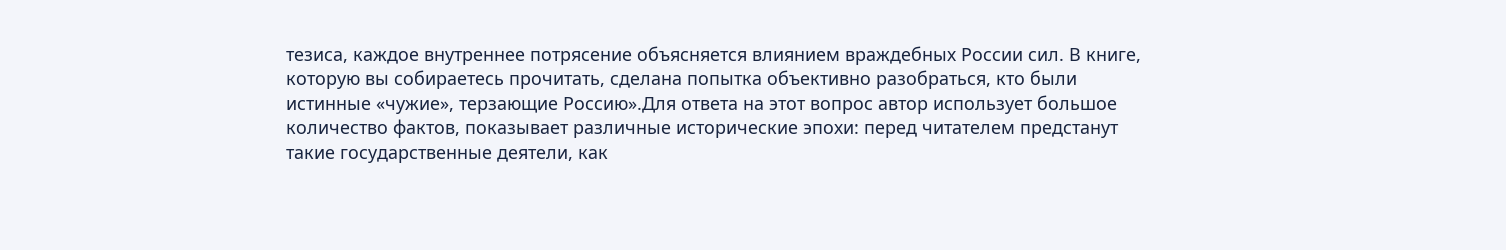тезиса, каждое внутреннее потрясение объясняется влиянием враждебных России сил. В книге, которую вы собираетесь прочитать, сделана попытка объективно разобраться, кто были истинные «чужие», терзающие Россию».Для ответа на этот вопрос автор использует большое количество фактов, показывает различные исторические эпохи: перед читателем предстанут такие государственные деятели, как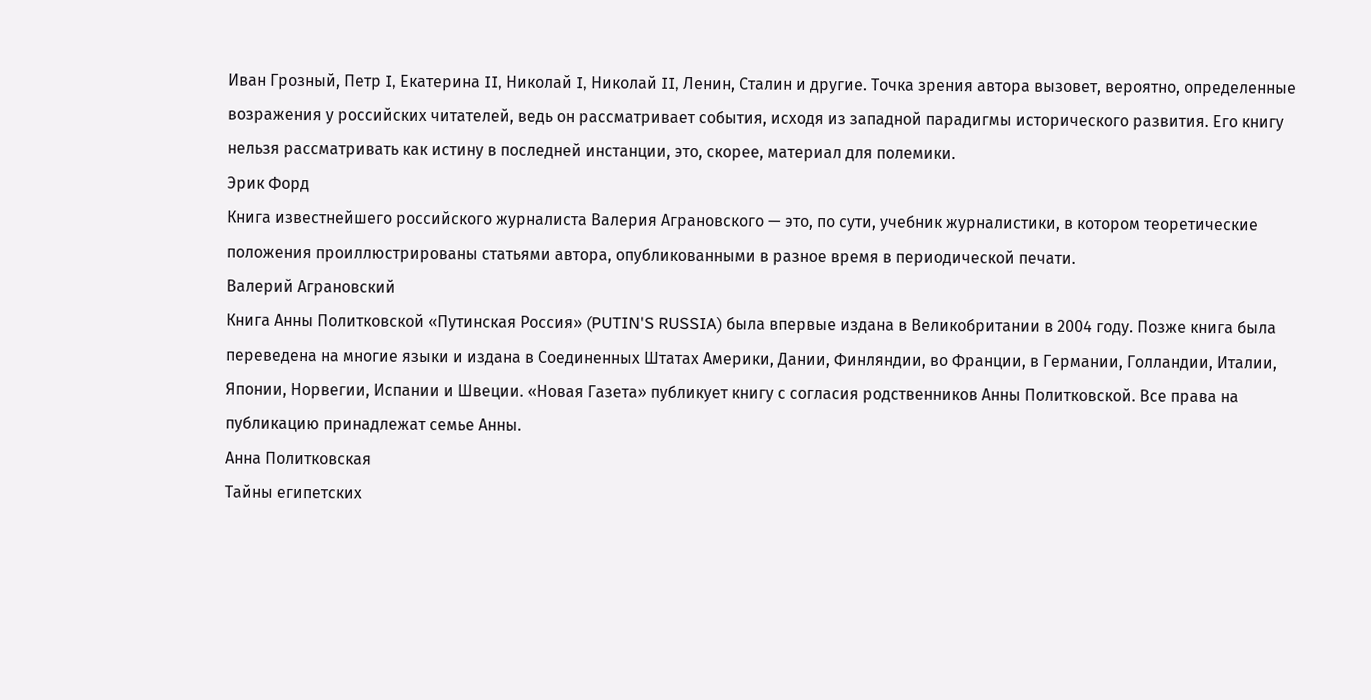Иван Грозный, Петр I, Екатерина II, Николай I, Николай II, Ленин, Сталин и другие. Точка зрения автора вызовет, вероятно, определенные возражения у российских читателей, ведь он рассматривает события, исходя из западной парадигмы исторического развития. Его книгу нельзя рассматривать как истину в последней инстанции, это, скорее, материал для полемики.
Эрик Форд
Книга известнейшего российского журналиста Валерия Аграновского — это, по сути, учебник журналистики, в котором теоретические положения проиллюстрированы статьями автора, опубликованными в разное время в периодической печати.
Валерий Аграновский
Книга Анны Политковской «Путинская Россия» (PUTIN'S RUSSIA) была впервые издана в Великобритании в 2004 году. Позже книга была переведена на многие языки и издана в Соединенных Штатах Америки, Дании, Финляндии, во Франции, в Германии, Голландии, Италии, Японии, Норвегии, Испании и Швеции. «Новая Газета» публикует книгу с согласия родственников Анны Политковской. Все права на публикацию принадлежат семье Анны.
Анна Политковская
Тайны египетских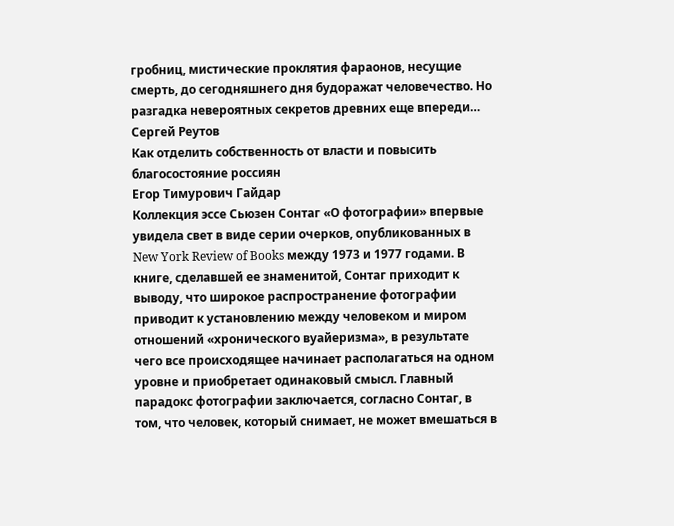гробниц, мистические проклятия фараонов, несущие смерть, до сегодняшнего дня будоражат человечество. Но разгадка невероятных секретов древних еще впереди…
Сергей Реутов
Как отделить собственность от власти и повысить благосостояние россиян
Егор Тимурович Гайдар
Коллекция эссе Сьюзен Сонтаг «О фотографии» впервые увидела свет в виде серии очерков, опубликованных в New York Review of Books между 1973 и 1977 годами. В книге, сделавшей ее знаменитой, Сонтаг приходит к выводу, что широкое распространение фотографии приводит к установлению между человеком и миром отношений «хронического вуайеризма», в результате чего все происходящее начинает располагаться на одном уровне и приобретает одинаковый смысл. Главный парадокс фотографии заключается, согласно Сонтаг, в том, что человек, который снимает, не может вмешаться в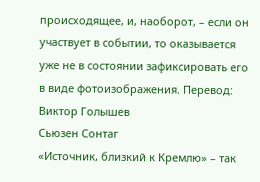происходящее, и, наоборот, – если он участвует в событии, то оказывается уже не в состоянии зафиксировать его в виде фотоизображения. Перевод: Виктор Голышев
Сьюзен Сонтаг
«Источник, близкий к Кремлю» – так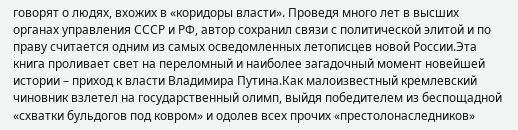говорят о людях, вхожих в «коридоры власти». Проведя много лет в высших органах управления СССР и РФ, автор сохранил связи с политической элитой и по праву считается одним из самых осведомленных летописцев новой России.Эта книга проливает свет на переломный и наиболее загадочный момент новейшей истории – приход к власти Владимира Путина.Как малоизвестный кремлевский чиновник взлетел на государственный олимп, выйдя победителем из беспощадной «схватки бульдогов под ковром» и одолев всех прочих «престолонаследников»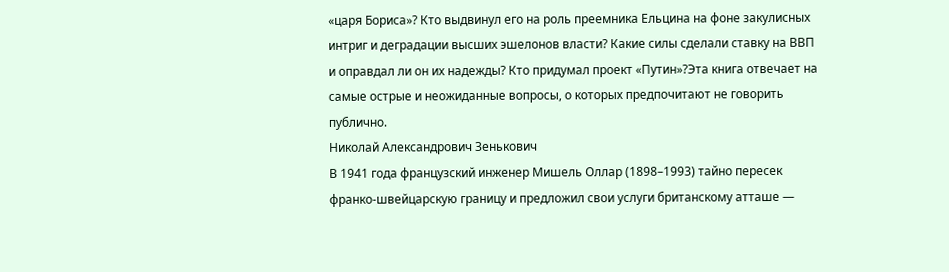«царя Бориса»? Кто выдвинул его на роль преемника Ельцина на фоне закулисных интриг и деградации высших эшелонов власти? Какие силы сделали ставку на ВВП и оправдал ли он их надежды? Кто придумал проект «Путин»?Эта книга отвечает на самые острые и неожиданные вопросы, о которых предпочитают не говорить публично.
Николай Александрович Зенькович
В 1941 года французский инженер Мишель Оллар (1898–1993) тайно пересек франко-швейцарскую границу и предложил свои услуги британскому атташе —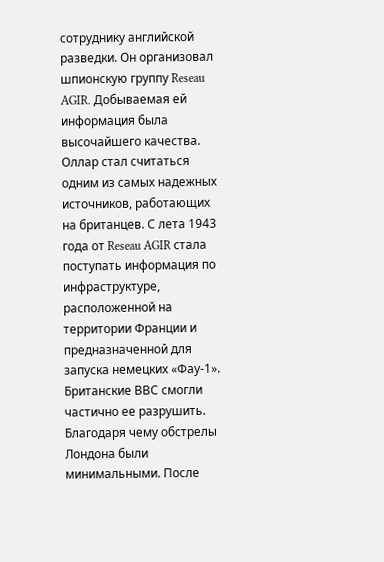сотруднику английской разведки. Он организовал шпионскую группу Reseau AGIR. Добываемая ей информация была высочайшего качества. Оллар стал считаться одним из самых надежных источников, работающих на британцев. С лета 1943 года от Reseau AGIR стала поступать информация по инфраструктуре, расположенной на территории Франции и предназначенной для запуска немецких «Фау-1». Британские ВВС смогли частично ее разрушить. Благодаря чему обстрелы Лондона были минимальными. После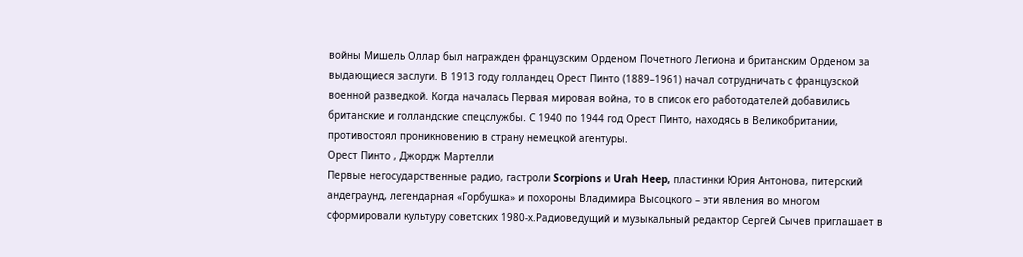войны Мишель Оллар был награжден французским Орденом Почетного Легиона и британским Орденом за выдающиеся заслуги. В 1913 году голландец Орест Пинто (1889–1961) начал сотрудничать с французской военной разведкой. Когда началась Первая мировая война, то в список его работодателей добавились британские и голландские спецслужбы. С 1940 по 1944 год Орест Пинто, находясь в Великобритании, противостоял проникновению в страну немецкой агентуры.
Орест Пинто , Джордж Мартелли
Первые негосударственные радио, гастроли Scorpions и Urah Heep, пластинки Юрия Антонова, питерский андеграунд, легендарная «Горбушка» и похороны Владимира Высоцкого – эти явления во многом сформировали культуру советских 1980-х.Радиоведущий и музыкальный редактор Сергей Сычев приглашает в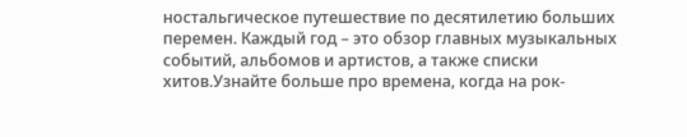ностальгическое путешествие по десятилетию больших перемен. Каждый год – это обзор главных музыкальных событий, альбомов и артистов, а также списки хитов.Узнайте больше про времена, когда на рок-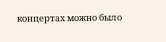концертах можно было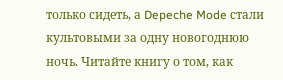только сидеть, а Depeche Mode стали культовыми за одну новогоднюю ночь. Читайте книгу о том, как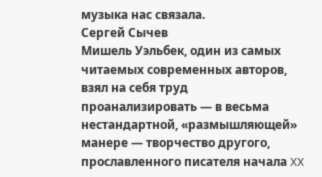музыка нас связала.
Сергей Сычев
Мишель Уэльбек, один из самых читаемых современных авторов, взял на себя труд проанализировать — в весьма нестандартной, «размышляющей» манере — творчество другого, прославленного писателя начала XX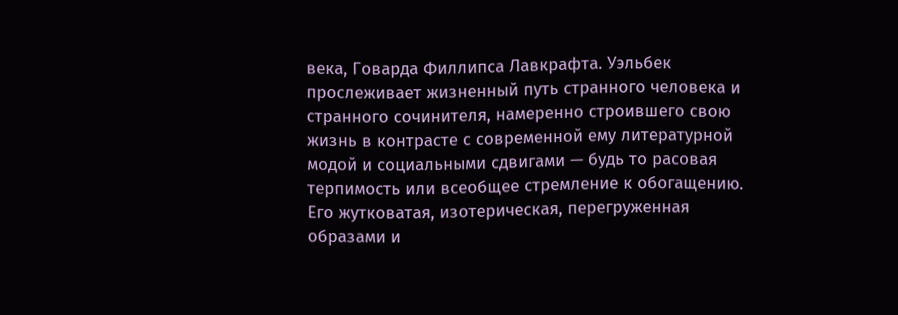века, Говарда Филлипса Лавкрафта. Уэльбек прослеживает жизненный путь странного человека и странного сочинителя, намеренно строившего свою жизнь в контрасте с современной ему литературной модой и социальными сдвигами — будь то расовая терпимость или всеобщее стремление к обогащению. Его жутковатая, изотерическая, перегруженная образами и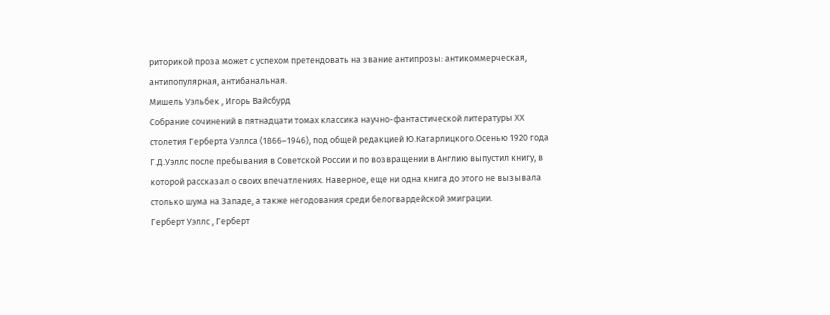риторикой проза может с успехом претендовать на звание антипрозы: антикоммерческая, антипопулярная, антибанальная.
Мишель Уэльбек , Игорь Вайсбурд
Собрание сочинений в пятнадцати томах классика научно-фантастической литературы ХХ столетия Герберта Уэллса (1866–1946), под общей редакцией Ю.Кагарлицкого.Осенью 1920 года Г.Д.Уэллс после пребывания в Советской России и по возвращении в Англию выпустил книгу, в которой рассказал о своих впечатлениях. Наверное, еще ни одна книга до этого не вызывала столько шума на Западе, а также негодования среди белогвардейской эмиграции.
Герберт Уэллс , Герберт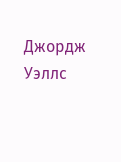Джордж Уэллс